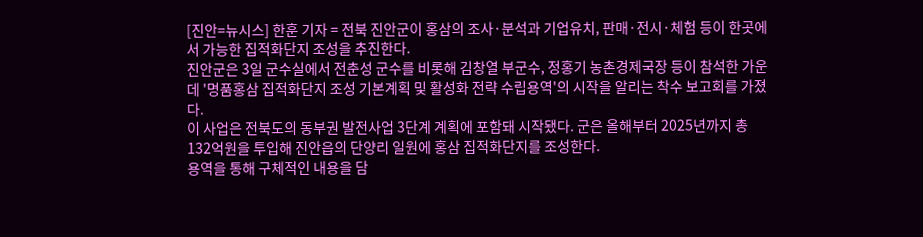[진안=뉴시스] 한훈 기자 = 전북 진안군이 홍삼의 조사·분석과 기업유치, 판매·전시·체험 등이 한곳에서 가능한 집적화단지 조성을 추진한다.
진안군은 3일 군수실에서 전춘성 군수를 비롯해 김창열 부군수, 정홍기 농촌경제국장 등이 참석한 가운데 '명품홍삼 집적화단지 조성 기본계획 및 활성화 전략 수립용역'의 시작을 알리는 착수 보고회를 가졌다.
이 사업은 전북도의 동부권 발전사업 3단계 계획에 포함돼 시작됐다. 군은 올해부터 2025년까지 총 132억원을 투입해 진안읍의 단양리 일원에 홍삼 집적화단지를 조성한다.
용역을 통해 구체적인 내용을 담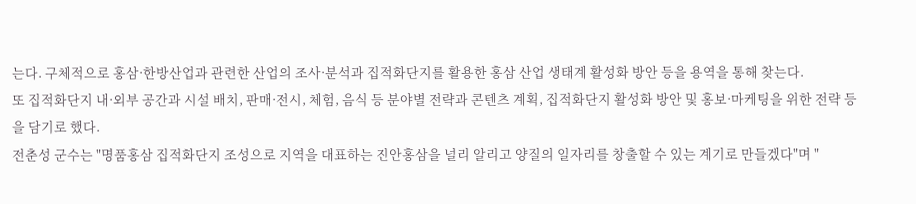는다. 구체적으로 홍삼·한방산업과 관련한 산업의 조사·분석과 집적화단지를 활용한 홍삼 산업 생태계 활성화 방안 등을 용역을 통해 찾는다.
또 집적화단지 내·외부 공간과 시설 배치, 판매·전시, 체험, 음식 등 분야별 전략과 콘텐츠 계획, 집적화단지 활성화 방안 및 홍보·마케팅을 위한 전략 등을 담기로 했다.
전춘성 군수는 "명품홍삼 집적화단지 조성으로 지역을 대표하는 진안홍삼을 널리 알리고 양질의 일자리를 창출할 수 있는 계기로 만들겠다"며 "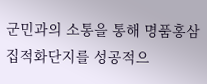군민과의 소통을 통해 명품홍삼 집적화단지를 성공적으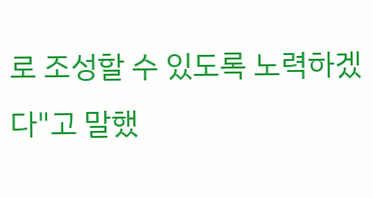로 조성할 수 있도록 노력하겠다"고 말했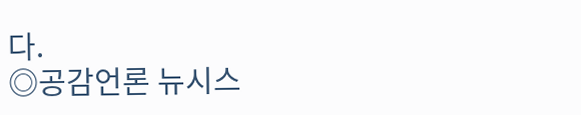다.
◎공감언론 뉴시스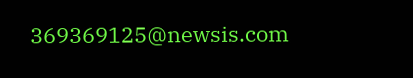369369125@newsis.com